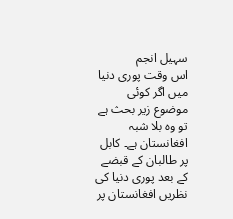سہیل انجم
اس وقت پوری دنیا میں اگر کوئی موضوع زیر بحث ہے تو وہ بلا شبہ افغانستان ہے۔ کابل پر طالبان کے قبضے کے بعد پوری دنیا کی نظریں افغانستان پر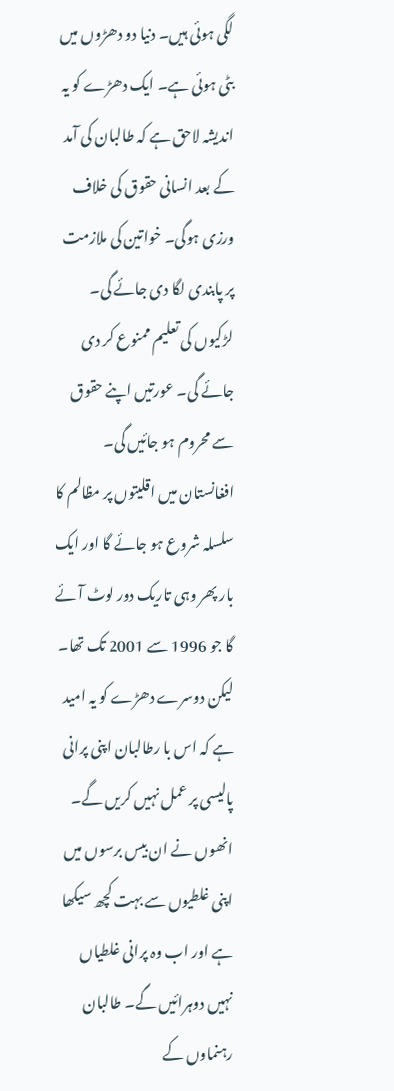لگی ہوئی ہیں۔ دنیا دو دھڑوں میں بٹی ہوئی ہے۔ ایک دھڑے کو یہ اندیشہ لاحق ہے کہ طالبان کی آمد کے بعد انسانی حقوق کی خلاف ورزی ہوگی۔ خواتین کی ملازمت پر پابندی لگا دی جائے گی۔ لڑکیوں کی تعلیم ممنوع کر دی جائے گی۔ عورتیں اپنے حقوق سے محروم ہو جائیں گی۔ افغانستان میں اقلیتوں پر مظالم کا سلسلہ شروع ہو جائے گا اور ایک بار پھر وہی تاریک دور لوٹ آئے گا جو 1996 سے 2001 تک تھا۔ لیکن دوسرے دھڑے کو یہ امید ہے کہ اس با رطالبان اپنی پرانی پالیسی پر عمل نہیں کریں گے۔ انھوں نے ان بیس برسوں میں اپنی غلطیوں سے بہت کچھ سیکھا ہے اور اب وہ پرانی غلطیاں نہیں دوہرائیں گے۔ طالبان رہنماوں کے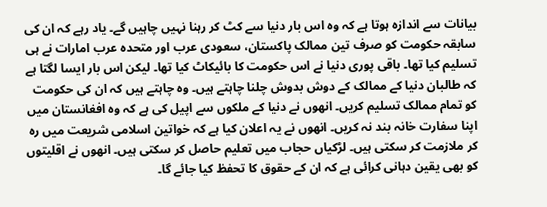بیانات سے اندازہ ہوتا ہے کہ وہ اس بار دنیا سے کٹ کر رہنا نہیں چاہیں گے۔ یاد رہے کہ ان کی سابقہ حکومت کو صرف تین ممالک پاکستان، سعودی عرب اور متحدہ عرب امارات نے ہی تسلیم کیا تھا۔ باقی پوری دنیا نے اس حکومت کا بائیکاٹ کیا تھا۔ لیکن اس بار ایسا لگتا ہے کہ طالبان دنیا کے ممالک کے دوش بدوش چلنا چاہتے ہیں۔ وہ چاہتے ہیں کہ ان کی حکومت کو تمام ممالک تسلیم کریں۔ انھوں نے دنیا کے ملکوں سے اپیل کی ہے کہ وہ افغانستان میں اپنا سفارت خانہ بند نہ کریں۔ انھوں نے یہ اعلان کیا ہے کہ خواتین اسلامی شریعت میں رہ کر ملازمت کر سکتی ہیں۔ لڑکیاں حجاب میں تعلیم حاصل کر سکتی ہیں۔ انھوں نے اقلیتوں کو بھی یقین دہانی کرائی ہے کہ ان کے حقوق کا تحفظ کیا جائے گا۔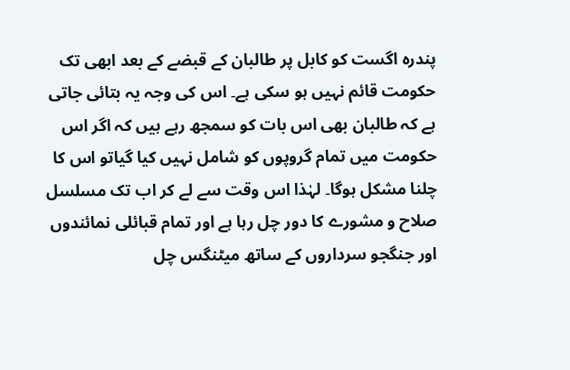پندرہ اگست کو کابل پر طالبان کے قبضے کے بعد ابھی تک حکومت قائم نہیں ہو سکی ہے۔ اس کی وجہ یہ بتائی جاتی ہے کہ طالبان بھی اس بات کو سمجھ رہے ہیں کہ اگر اس حکومت میں تمام گروپوں کو شامل نہیں کیا گیاتو اس کا چلنا مشکل ہوگا۔ لہٰذا اس وقت سے لے کر اب تک مسلسل صلاح و مشورے کا دور چل رہا ہے اور تمام قبائلی نمائندوں اور جنگجو سرداروں کے ساتھ میٹنگس چل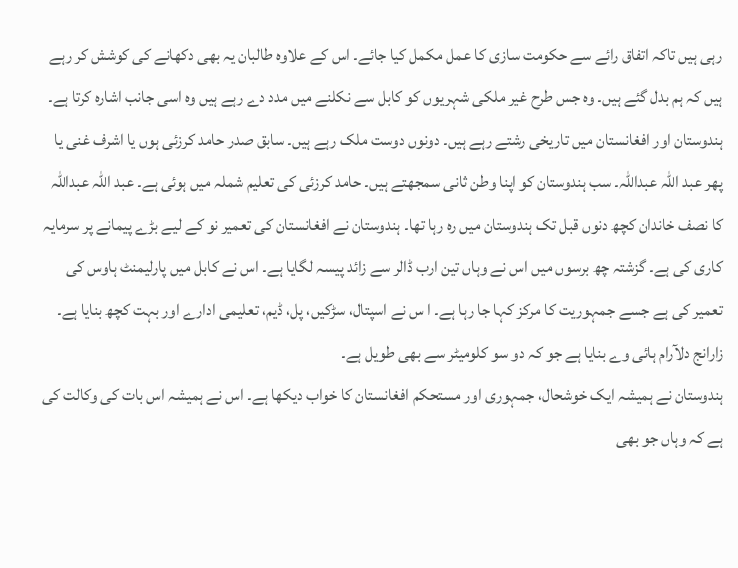رہی ہیں تاکہ اتفاق رائے سے حکومت سازی کا عمل مکمل کیا جائے۔ اس کے علاوہ طالبان یہ بھی دکھانے کی کوشش کر رہے ہیں کہ ہم بدل گئے ہیں۔ وہ جس طرح غیر ملکی شہریوں کو کابل سے نکلنے میں مدد دے رہے ہیں وہ اسی جانب اشارہ کرتا ہے۔ ہندوستان اور افغانستان میں تاریخی رشتے رہے ہیں۔ دونوں دوست ملک رہے ہیں۔ سابق صدر حامد کرزئی ہوں یا اشرف غنی یا پھر عبد اللہ عبداللہ۔ سب ہندوستان کو اپنا وطن ثانی سمجھتے ہیں۔ حامد کرزئی کی تعلیم شملہ میں ہوئی ہے۔ عبد اللہ عبداللہ کا نصف خاندان کچھ دنوں قبل تک ہندوستان میں رہ رہا تھا۔ ہندوستان نے افغانستان کی تعمیر نو کے لیے بڑے پیمانے پر سرمایہ کاری کی ہے۔ گزشتہ چھ برسوں میں اس نے وہاں تین ارب ڈالر سے زائد پیسہ لگایا ہے۔ اس نے کابل میں پارلیمنٹ ہاوس کی تعمیر کی ہے جسے جمہوریت کا مرکز کہا جا رہا ہے۔ ا س نے اسپتال، سڑکیں، پل، ڈیم، تعلیمی ادارے اور بہت کچھ بنایا ہے۔ زارانج دلآرام ہائی وے بنایا ہے جو کہ دو سو کلومیٹر سے بھی طویل ہے۔
ہندوستان نے ہمیشہ ایک خوشحال، جمہوری اور مستحکم افغانستان کا خواب دیکھا ہے۔ اس نے ہمیشہ اس بات کی وکالت کی ہے کہ وہاں جو بھی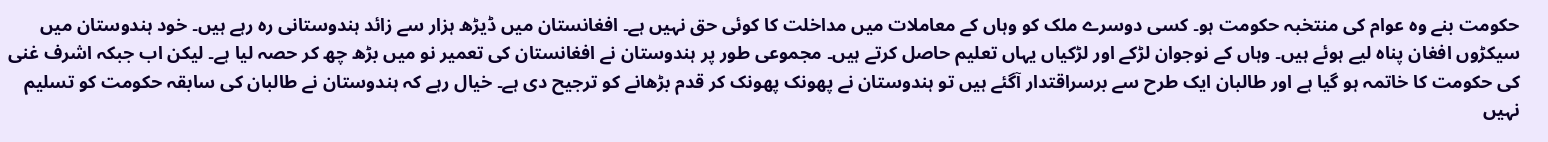حکومت بنے وہ عوام کی منتخبہ حکومت ہو۔ کسی دوسرے ملک کو وہاں کے معاملات میں مداخلت کا کوئی حق نہیں ہے۔ افغانستان میں ڈیڑھ ہزار سے زائد ہندوستانی رہ رہے ہیں۔ خود ہندوستان میں سیکڑوں افغان پناہ لیے ہوئے ہیں۔ وہاں کے نوجوان لڑکے اور لڑکیاں یہاں تعلیم حاصل کرتے ہیں۔ مجموعی طور پر ہندوستان نے افغانستان کی تعمیر نو میں بڑھ چھ کر حصہ لیا ہے۔ لیکن اب جبکہ اشرف غنی کی حکومت کا خاتمہ ہو گیا ہے اور طالبان ایک طرح سے برسراقتدار آگئے ہیں تو ہندوستان نے پھونک پھونک کر قدم بڑھانے کو ترجیح دی ہے۔ خیال رہے کہ ہندوستان نے طالبان کی سابقہ حکومت کو تسلیم نہیں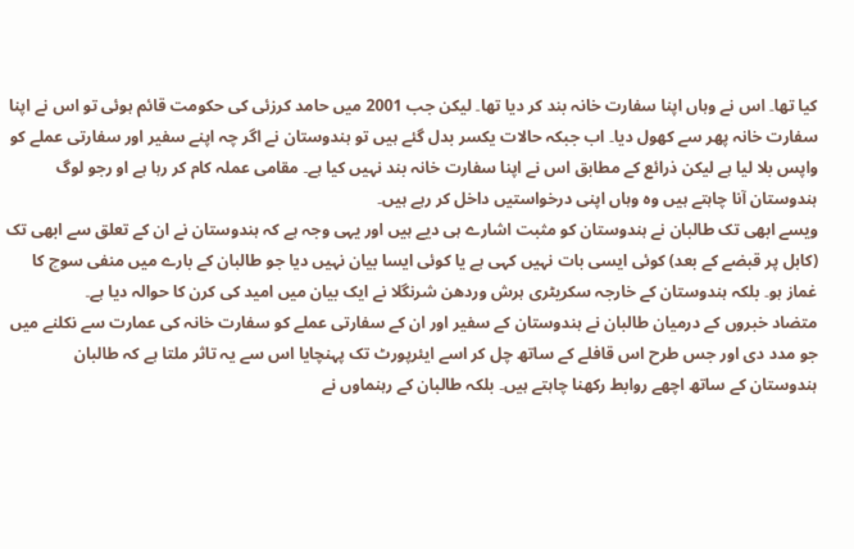کیا تھا۔ اس نے وہاں اپنا سفارت خانہ بند کر دیا تھا۔ لیکن جب 2001 میں حامد کرزئی کی حکومت قائم ہوئی تو اس نے اپنا سفارت خانہ پھر سے کھول دیا۔ اب جبکہ حالات یکسر بدل گئے ہیں تو ہندوستان نے اگر چہ اپنے سفیر اور سفارتی عملے کو واپس بلا لیا ہے لیکن ذرائع کے مطابق اس نے اپنا سفارت خانہ بند نہیں کیا ہے۔ مقامی عملہ کام کر رہا ہے او رجو لوگ ہندوستان آنا چاہتے ہیں وہ وہاں اپنی درخواستیں داخل کر رہے ہیں۔
ویسے ابھی تک طالبان نے ہندوستان کو مثبت اشارے ہی دیے ہیں اور یہی وجہ ہے کہ ہندوستان نے ان کے تعلق سے ابھی تک (کابل پر قبضے کے بعد) کوئی ایسی بات نہیں کہی ہے یا کوئی ایسا بیان نہیں دیا جو طالبان کے بارے میں منفی سوچ کا غماز ہو۔ بلکہ ہندوستان کے خارجہ سکریٹری ہرش وردھن شرنگلا نے ایک بیان میں امید کی کرن کا حوالہ دیا ہے۔
متضاد خبروں کے درمیان طالبان نے ہندوستان کے سفیر اور ان کے سفارتی عملے کو سفارت خانہ کی عمارت سے نکلنے میں جو مدد دی اور جس طرح اس قافلے کے ساتھ چل کر اسے ایئرپورٹ تک پہنچایا اس سے یہ تاثر ملتا ہے کہ طالبان ہندوستان کے ساتھ اچھے روابط رکھنا چاہتے ہیں۔ بلکہ طالبان کے رہنماوں نے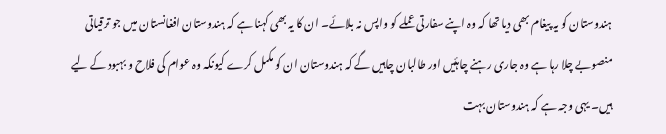ہندوستان کو یہ پیغام بھی دیا تھا کہ وہ اپنے سفارتی عملے کو واپس نہ بلائے۔ ان کا یہ بھی کہنا ہے کہ ہندوستان افغانستان میں جو ترقیاتی منصوبے چلا رہا ہے وہ جاری رہنے چاہئیں اور طالبان چاہیں گے کہ ہندوستان ان کو مکمل کرے کیونکہ وہ عوام کی فلاح و بہبود کے لیے ہیں۔ یہی وجہ ہے کہ ہندوستان بہت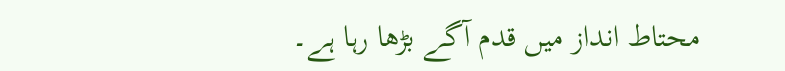محتاط انداز میں قدم آگے بڑھا رہا ہے۔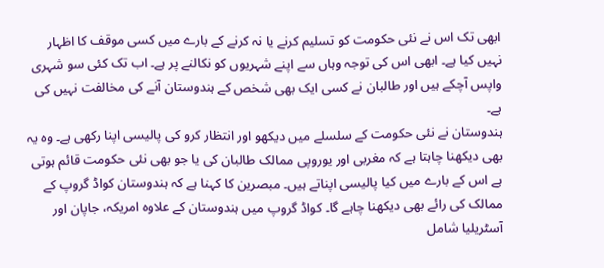ابھی تک اس نے نئی حکومت کو تسلیم کرنے یا نہ کرنے کے بارے میں کسی موقف کا اظہار نہیں کیا ہے۔ ابھی اس کی توجہ وہاں سے اپنے شہریوں کو نکالنے پر ہے۔ اب تک کئی سو شہری واپس آچکے ہیں اور طالبان نے کسی ایک بھی شخص کے ہندوستان آنے کی مخالفت نہیں کی ہے۔
ہندوستان نے نئی حکومت کے سلسلے میں دیکھو اور انتظار کرو کی پالیسی اپنا رکھی ہے۔ وہ یہ بھی دیکھنا چاہتا ہے کہ مغربی اور یوروپی ممالک طالبان کی یا جو بھی نئی حکومت قائم ہوتی ہے اس کے بارے میں کیا پالیسی اپناتے ہیں۔ مبصرین کا کہنا ہے کہ ہندوستان کواڈ گروپ کے ممالک کی رائے بھی دیکھنا چاہے گا۔ کواڈ گروپ میں ہندوستان کے علاوہ امریکہ، جاپان اور آسٹریلیا شامل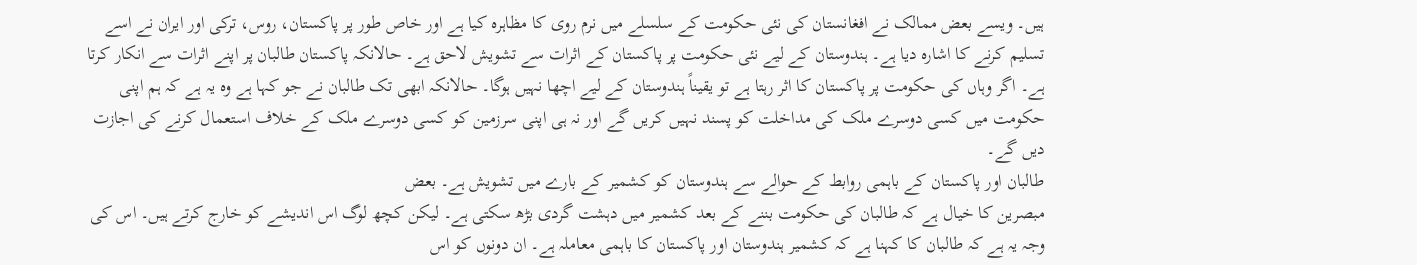ہیں۔ ویسے بعض ممالک نے افغانستان کی نئی حکومت کے سلسلے میں نرم روی کا مظاہرہ کیا ہے اور خاص طور پر پاکستان، روس، ترکی اور ایران نے اسے تسلیم کرنے کا اشارہ دیا ہے۔ ہندوستان کے لیے نئی حکومت پر پاکستان کے اثرات سے تشویش لاحق ہے۔ حالانکہ پاکستان طالبان پر اپنے اثرات سے انکار کرتا ہے۔ اگر وہاں کی حکومت پر پاکستان کا اثر رہتا ہے تو یقیناً ہندوستان کے لیے اچھا نہیں ہوگا۔ حالانکہ ابھی تک طالبان نے جو کہا ہے وہ یہ ہے کہ ہم اپنی حکومت میں کسی دوسرے ملک کی مداخلت کو پسند نہیں کریں گے اور نہ ہی اپنی سرزمین کو کسی دوسرے ملک کے خلاف استعمال کرنے کی اجازت دیں گے۔
طالبان اور پاکستان کے باہمی روابط کے حوالے سے ہندوستان کو کشمیر کے بارے میں تشویش ہے۔ بعض
مبصرین کا خیال ہے کہ طالبان کی حکومت بننے کے بعد کشمیر میں دہشت گردی بڑھ سکتی ہے۔ لیکن کچھ لوگ اس اندیشے کو خارج کرتے ہیں۔ اس کی وجہ یہ ہے کہ طالبان کا کہنا ہے کہ کشمیر ہندوستان اور پاکستان کا باہمی معاملہ ہے۔ ان دونوں کو اس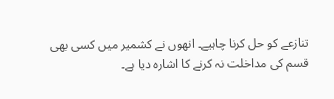تنازعے کو حل کرنا چاہیے۔ انھوں نے کشمیر میں کسی بھی قسم کی مداخلت نہ کرنے کا اشارہ دیا ہے۔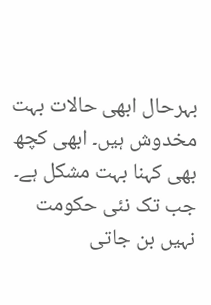بہرحال ابھی حالات بہت مخدوش ہیں۔ ابھی کچھ بھی کہنا بہت مشکل ہے۔ جب تک نئی حکومت نہیں بن جاتی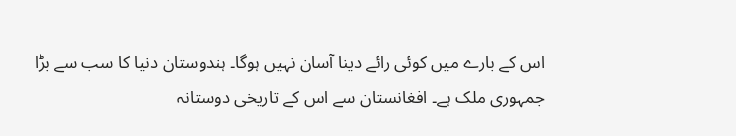اس کے بارے میں کوئی رائے دینا آسان نہیں ہوگا۔ ہندوستان دنیا کا سب سے بڑا جمہوری ملک ہے۔ افغانستان سے اس کے تاریخی دوستانہ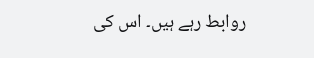روابط رہے ہیں۔ اس کی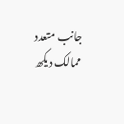جانب متعدد ممالک دیکھ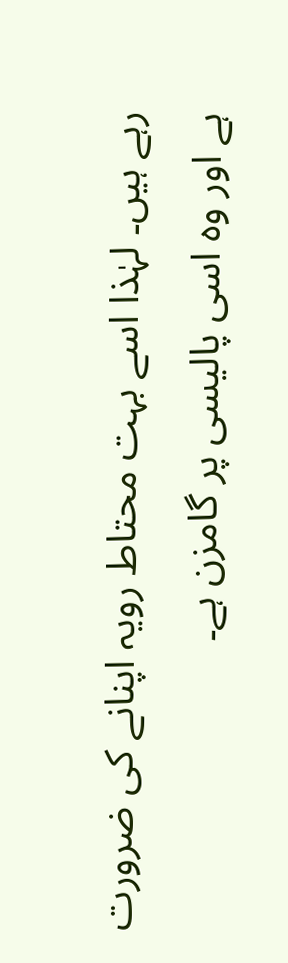رہے ہیں۔ لہٰذا اسے بہت محتاط رویہ اپنانے کی ضرورت ہے اور وہ اسی پالیسی پر گامزن ہے۔